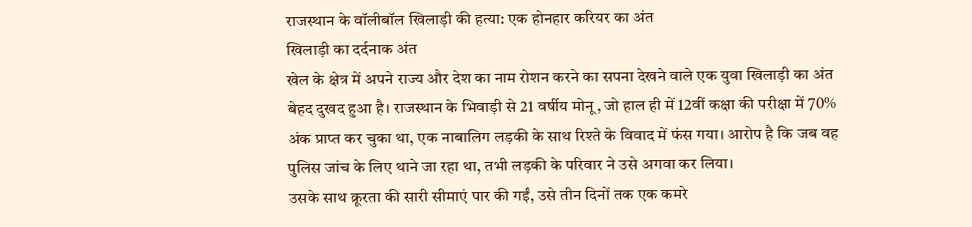राजस्थान के वॉलीबॉल खिलाड़ी की हत्या: एक होनहार करियर का अंत
खिलाड़ी का दर्दनाक अंत
खेल के क्षेत्र में अपने राज्य और देश का नाम रोशन करने का सपना देखने वाले एक युवा खिलाड़ी का अंत बेहद दुखद हुआ है। राजस्थान के भिवाड़ी से 21 वर्षीय मोनू, जो हाल ही में 12वीं कक्षा की परीक्षा में 70% अंक प्राप्त कर चुका था, एक नाबालिग लड़की के साथ रिश्ते के विवाद में फंस गया। आरोप है कि जब वह पुलिस जांच के लिए थाने जा रहा था, तभी लड़की के परिवार ने उसे अगवा कर लिया।
उसके साथ क्रूरता की सारी सीमाएं पार की गईं, उसे तीन दिनों तक एक कमरे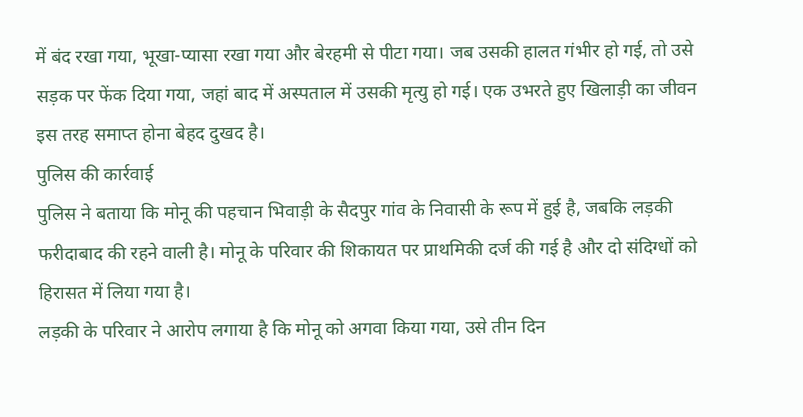में बंद रखा गया, भूखा-प्यासा रखा गया और बेरहमी से पीटा गया। जब उसकी हालत गंभीर हो गई, तो उसे सड़क पर फेंक दिया गया, जहां बाद में अस्पताल में उसकी मृत्यु हो गई। एक उभरते हुए खिलाड़ी का जीवन इस तरह समाप्त होना बेहद दुखद है।
पुलिस की कार्रवाई
पुलिस ने बताया कि मोनू की पहचान भिवाड़ी के सैदपुर गांव के निवासी के रूप में हुई है, जबकि लड़की फरीदाबाद की रहने वाली है। मोनू के परिवार की शिकायत पर प्राथमिकी दर्ज की गई है और दो संदिग्धों को हिरासत में लिया गया है।
लड़की के परिवार ने आरोप लगाया है कि मोनू को अगवा किया गया, उसे तीन दिन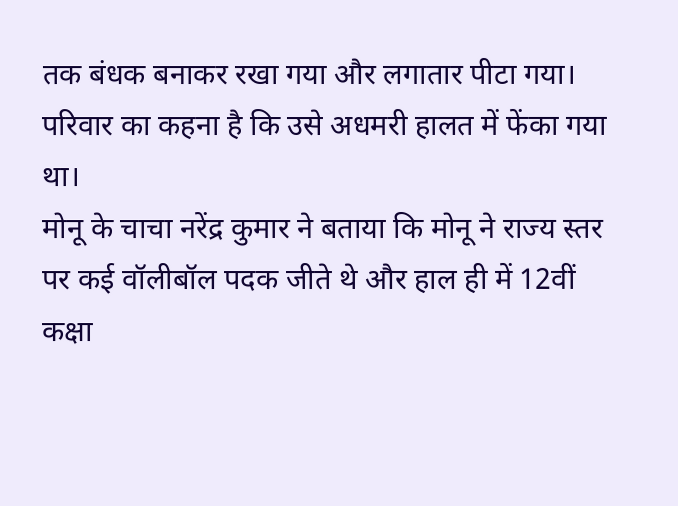तक बंधक बनाकर रखा गया और लगातार पीटा गया। परिवार का कहना है कि उसे अधमरी हालत में फेंका गया था।
मोनू के चाचा नरेंद्र कुमार ने बताया कि मोनू ने राज्य स्तर पर कई वॉलीबॉल पदक जीते थे और हाल ही में 12वीं कक्षा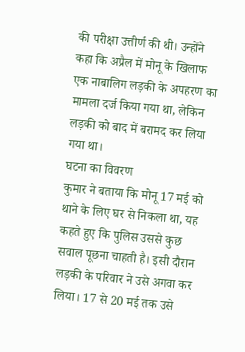की परीक्षा उत्तीर्ण की थी। उन्होंने कहा कि अप्रैल में मोनू के खिलाफ एक नाबालिग लड़की के अपहरण का मामला दर्ज किया गया था, लेकिन लड़की को बाद में बरामद कर लिया गया था।
घटना का विवरण
कुमार ने बताया कि मोनू 17 मई को थाने के लिए घर से निकला था, यह कहते हुए कि पुलिस उससे कुछ सवाल पूछना चाहती है। इसी दौरान लड़की के परिवार ने उसे अगवा कर लिया। 17 से 20 मई तक उसे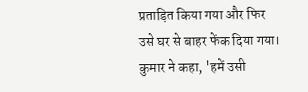प्रताड़ित किया गया और फिर उसे घर से बाहर फेंक दिया गया।
कुमार ने कहा, 'हमें उसी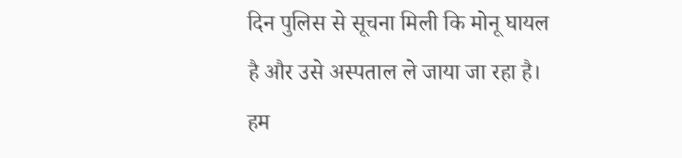दिन पुलिस से सूचना मिली कि मोनू घायल है और उसे अस्पताल ले जाया जा रहा है। हम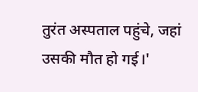तुरंत अस्पताल पहुंचे, जहां उसकी मौत हो गई।'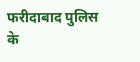फरीदाबाद पुलिस के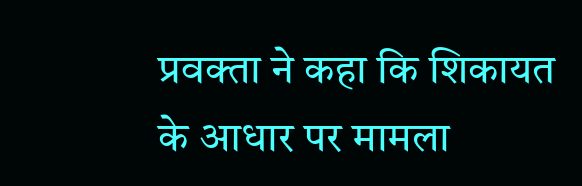प्रवक्ता ने कहा कि शिकायत के आधार पर मामला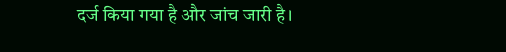दर्ज किया गया है और जांच जारी है।